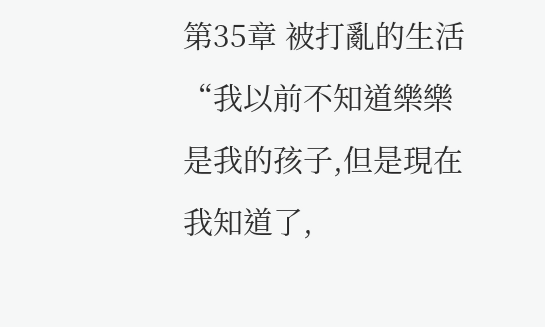第35章 被打亂的生活
“我以前不知道樂樂是我的孩子,但是現在我知道了,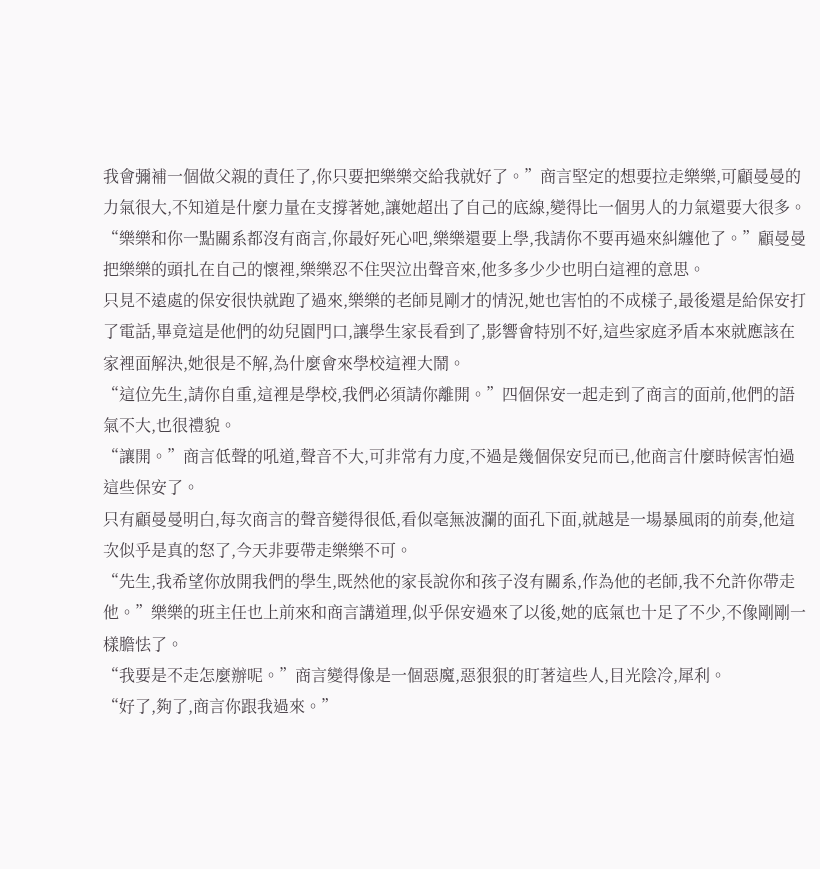我會彌補一個做父親的責任了,你只要把樂樂交給我就好了。”商言堅定的想要拉走樂樂,可顧曼曼的力氣很大,不知道是什麼力量在支撐著她,讓她超出了自己的底線,變得比一個男人的力氣還要大很多。
“樂樂和你一點關系都沒有商言,你最好死心吧,樂樂還要上學,我請你不要再過來糾纏他了。”顧曼曼把樂樂的頭扎在自己的懷裡,樂樂忍不住哭泣出聲音來,他多多少少也明白這裡的意思。
只見不遠處的保安很快就跑了過來,樂樂的老師見剛才的情況,她也害怕的不成樣子,最後還是給保安打了電話,畢竟這是他們的幼兒園門口,讓學生家長看到了,影響會特別不好,這些家庭矛盾本來就應該在家裡面解決,她很是不解,為什麼會來學校這裡大鬧。
“這位先生,請你自重,這裡是學校,我們必須請你離開。”四個保安一起走到了商言的面前,他們的語氣不大,也很禮貌。
“讓開。”商言低聲的吼道,聲音不大,可非常有力度,不過是幾個保安兒而已,他商言什麼時候害怕過這些保安了。
只有顧曼曼明白,每次商言的聲音變得很低,看似毫無波瀾的面孔下面,就越是一場暴風雨的前奏,他這次似乎是真的怒了,今天非要帶走樂樂不可。
“先生,我希望你放開我們的學生,既然他的家長說你和孩子沒有關系,作為他的老師,我不允許你帶走他。”樂樂的班主任也上前來和商言講道理,似乎保安過來了以後,她的底氣也十足了不少,不像剛剛一樣膽怯了。
“我要是不走怎麼辦呢。”商言變得像是一個惡魔,惡狠狠的盯著這些人,目光陰冷,犀利。
“好了,夠了,商言你跟我過來。”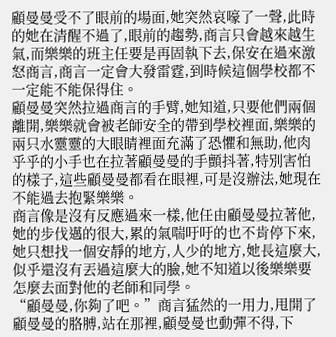顧曼曼受不了眼前的場面,她突然哀嚎了一聲,此時的她在清醒不過了,眼前的趨勢,商言只會越來越生氣,而樂樂的班主任要是再固執下去,保安在過來激怒商言,商言一定會大發雷霆,到時候這個學校都不一定能不能保得住。
顧曼曼突然拉過商言的手臂,她知道,只要他們兩個離開,樂樂就會被老師安全的帶到學校裡面,樂樂的兩只水靈靈的大眼睛裡面充滿了恐懼和無助,他肉乎乎的小手也在拉著顧曼曼的手顫抖著,特別害怕的樣子,這些顧曼曼都看在眼裡,可是沒辦法,她現在不能過去抱緊樂樂。
商言像是沒有反應過來一樣,他任由顧曼曼拉著他,她的步伐邁的很大,累的氣喘吁吁的也不肯停下來,她只想找一個安靜的地方,人少的地方,她長這麼大,似乎還沒有丟過這麼大的臉,她不知道以後樂樂要怎麼去面對他的老師和同學。
“顧曼曼,你夠了吧。”商言猛然的一用力,甩開了顧曼曼的胳膊,站在那裡,顧曼曼也動彈不得,下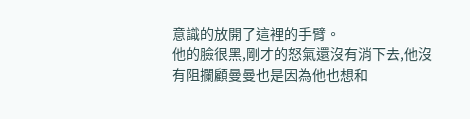意識的放開了這裡的手臂。
他的臉很黑,剛才的怒氣還沒有消下去,他沒有阻攔顧曼曼也是因為他也想和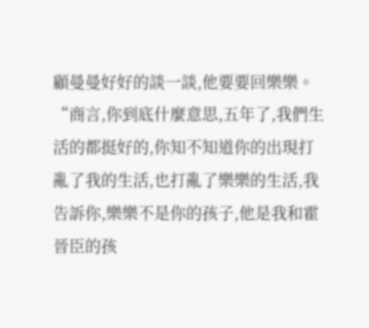顧曼曼好好的談一談,他要要回樂樂。
“商言,你到底什麼意思,五年了,我們生活的都挺好的,你知不知道你的出現打亂了我的生活,也打亂了樂樂的生活,我告訴你,樂樂不是你的孩子,他是我和霍晉臣的孩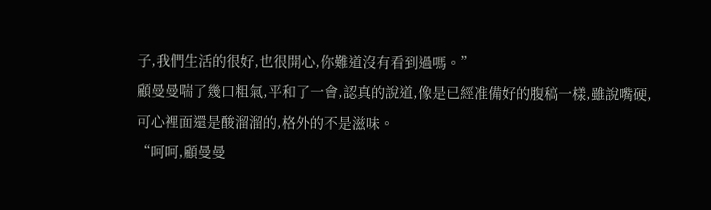子,我們生活的很好,也很開心,你難道沒有看到過嗎。”
顧曼曼喘了幾口粗氣,平和了一會,認真的說道,像是已經准備好的腹稿一樣,雖說嘴硬,可心裡面還是酸溜溜的,格外的不是滋味。
“呵呵,顧曼曼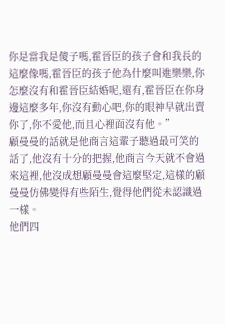你是當我是傻子嗎,霍晉臣的孩子會和我長的這麼像嗎,霍晉臣的孩子他為什麼叫進樂樂,你怎麼沒有和霍晉臣結婚呢,還有,霍晉臣在你身邊這麼多年,你沒有動心吧,你的眼神早就出賣你了,你不愛他,而且心裡面沒有他。”
顧曼曼的話就是他商言這輩子聽過最可笑的話了,他沒有十分的把握,他商言今天就不會過來這裡,他沒成想顧曼曼會這麼堅定,這樣的顧曼曼仿佛變得有些陌生,覺得他們從未認識過一樣。
他們四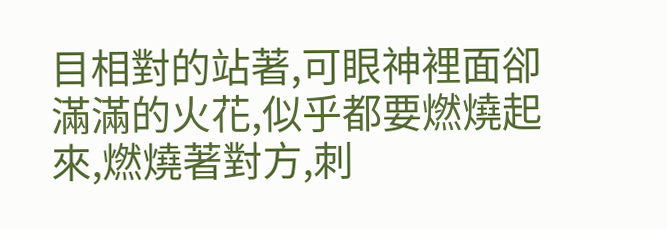目相對的站著,可眼神裡面卻滿滿的火花,似乎都要燃燒起來,燃燒著對方,刺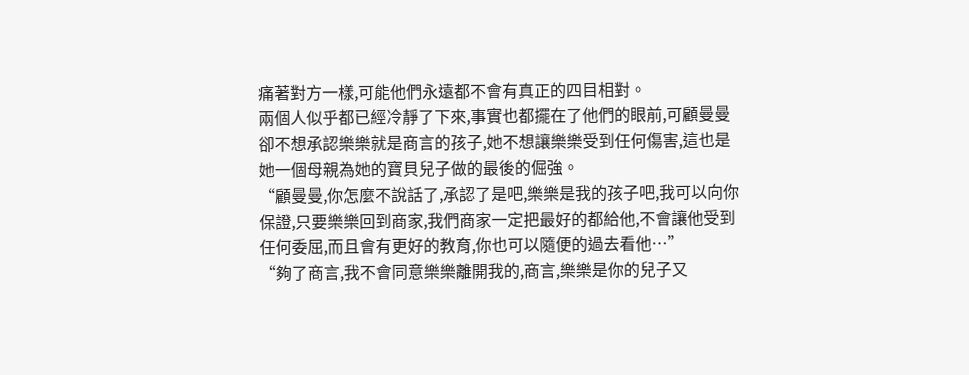痛著對方一樣,可能他們永遠都不會有真正的四目相對。
兩個人似乎都已經冷靜了下來,事實也都擺在了他們的眼前,可顧曼曼卻不想承認樂樂就是商言的孩子,她不想讓樂樂受到任何傷害,這也是她一個母親為她的寶貝兒子做的最後的倔強。
“顧曼曼,你怎麼不說話了,承認了是吧,樂樂是我的孩子吧,我可以向你保證,只要樂樂回到商家,我們商家一定把最好的都給他,不會讓他受到任何委屈,而且會有更好的教育,你也可以隨便的過去看他…”
“夠了商言,我不會同意樂樂離開我的,商言,樂樂是你的兒子又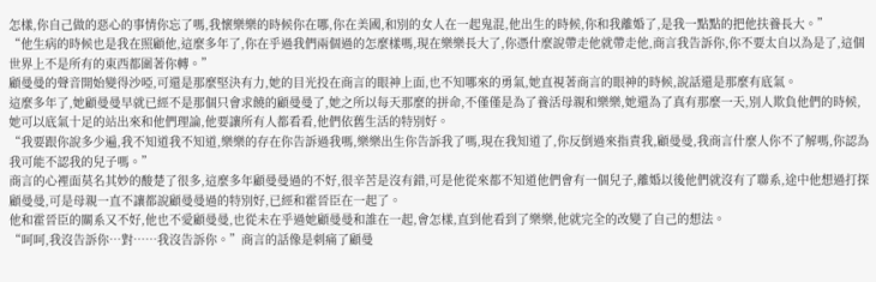怎樣,你自己做的惡心的事情你忘了嗎,我懷樂樂的時候你在哪,你在美國,和別的女人在一起鬼混,他出生的時候,你和我離婚了,是我一點點的把他扶養長大。”
“他生病的時候也是我在照顧他,這麼多年了,你在乎過我們兩個過的怎麼樣嗎,現在樂樂長大了,你憑什麼說帶走他就帶走他,商言我告訴你,你不要太自以為是了,這個世界上不是所有的東西都圍著你轉。”
顧曼曼的聲音開始變得沙啞,可還是那麼堅決有力,她的目光投在商言的眼神上面,也不知哪來的勇氣,她直視著商言的眼神的時候,說話還是那麼有底氣。
這麼多年了,她顧曼曼早就已經不是那個只會求饒的顧曼曼了,她之所以每天那麼的拼命,不僅僅是為了養活母親和樂樂,她還為了真有那麼一天,別人欺負他們的時候,她可以底氣十足的站出來和他們理論,他要讓所有人都看看,他們依舊生活的特別好。
“我要跟你說多少遍,我不知道我不知道,樂樂的存在你告訴過我嗎,樂樂出生你告訴我了嗎,現在我知道了,你反倒過來指責我,顧曼曼,我商言什麼人你不了解嗎,你認為我可能不認我的兒子嗎。”
商言的心裡面莫名其妙的酸楚了很多,這麼多年顧曼曼過的不好,很辛苦是沒有錯,可是他從來都不知道他們會有一個兒子,離婚以後他們就沒有了聯系,途中他想過打探顧曼曼,可是母親一直不讓都說顧曼曼過的特別好,已經和霍晉臣在一起了。
他和霍晉臣的關系又不好,他也不愛顧曼曼,也從未在乎過她顧曼曼和誰在一起,會怎樣,直到他看到了樂樂,他就完全的改變了自己的想法。
“呵呵,我沒告訴你…對……我沒告訴你。”商言的話像是刺痛了顧曼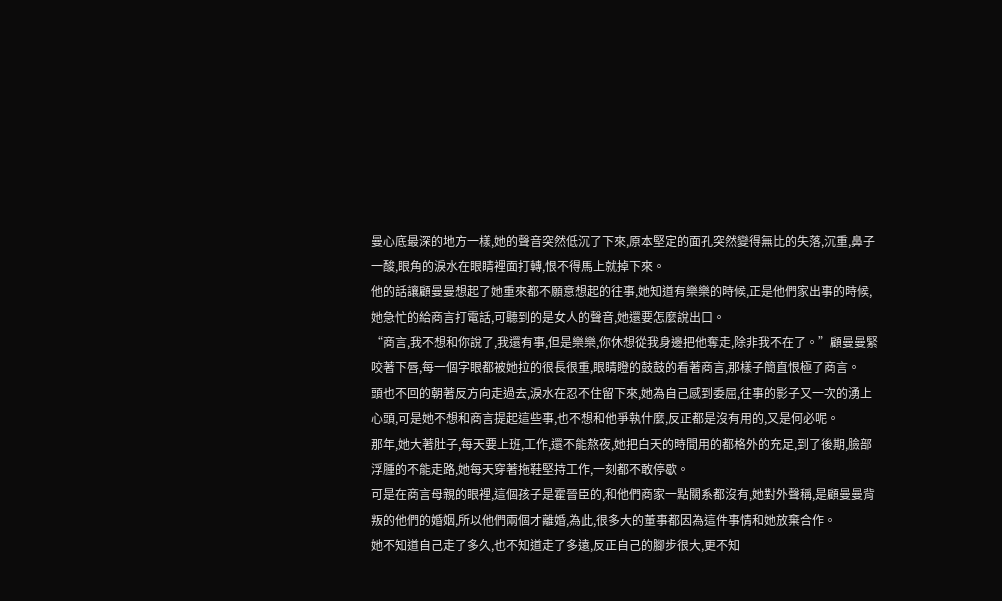曼心底最深的地方一樣,她的聲音突然低沉了下來,原本堅定的面孔突然變得無比的失落,沉重,鼻子一酸,眼角的淚水在眼睛裡面打轉,恨不得馬上就掉下來。
他的話讓顧曼曼想起了她重來都不願意想起的往事,她知道有樂樂的時候,正是他們家出事的時候,她急忙的給商言打電話,可聽到的是女人的聲音,她還要怎麼說出口。
“商言,我不想和你說了,我還有事,但是樂樂,你休想從我身邊把他奪走,除非我不在了。”顧曼曼緊咬著下唇,每一個字眼都被她拉的很長很重,眼睛瞪的鼓鼓的看著商言,那樣子簡直恨極了商言。
頭也不回的朝著反方向走過去,淚水在忍不住留下來,她為自己感到委屈,往事的影子又一次的湧上心頭,可是她不想和商言提起這些事,也不想和他爭執什麼,反正都是沒有用的,又是何必呢。
那年,她大著肚子,每天要上班,工作,還不能熬夜,她把白天的時間用的都格外的充足,到了後期,臉部浮腫的不能走路,她每天穿著拖鞋堅持工作,一刻都不敢停歇。
可是在商言母親的眼裡,這個孩子是霍晉臣的,和他們商家一點關系都沒有,她對外聲稱,是顧曼曼背叛的他們的婚姻,所以他們兩個才離婚,為此,很多大的董事都因為這件事情和她放棄合作。
她不知道自己走了多久,也不知道走了多遠,反正自己的腳步很大,更不知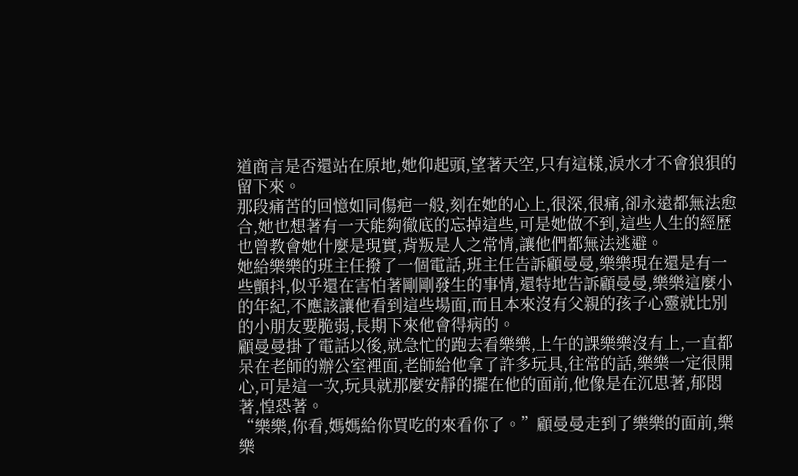道商言是否還站在原地,她仰起頭,望著天空,只有這樣,淚水才不會狼狽的留下來。
那段痛苦的回憶如同傷疤一般,刻在她的心上,很深,很痛,卻永遠都無法愈合,她也想著有一天能夠徹底的忘掉這些,可是她做不到,這些人生的經歷也曾教會她什麼是現實,背叛是人之常情,讓他們都無法逃避。
她給樂樂的班主任撥了一個電話,班主任告訴顧曼曼,樂樂現在還是有一些顫抖,似乎還在害怕著剛剛發生的事情,還特地告訴顧曼曼,樂樂這麼小的年紀,不應該讓他看到這些場面,而且本來沒有父親的孩子心靈就比別的小朋友要脆弱,長期下來他會得病的。
顧曼曼掛了電話以後,就急忙的跑去看樂樂,上午的課樂樂沒有上,一直都呆在老師的辦公室裡面,老師給他拿了許多玩具,往常的話,樂樂一定很開心,可是這一次,玩具就那麼安靜的擺在他的面前,他像是在沉思著,郁悶著,惶恐著。
“樂樂,你看,媽媽給你買吃的來看你了。”顧曼曼走到了樂樂的面前,樂樂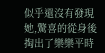似乎還沒有發現她,驚喜的從身後掏出了樂樂平時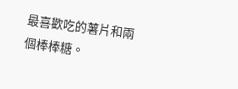最喜歡吃的薯片和兩個棒棒糖。